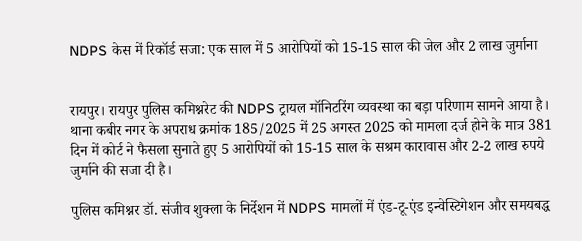NDPS केस में रिकॉर्ड सजा: एक साल में 5 आरोपियों को 15-15 साल की जेल और 2 लाख जुर्माना


रायपुर। रायपुर पुलिस कमिश्नरेट की NDPS ट्रायल मॉनिटरिंग व्यवस्था का बड़ा परिणाम सामने आया है। थाना कबीर नगर के अपराध क्रमांक 185/2025 में 25 अगस्त 2025 को मामला दर्ज होने के मात्र 381 दिन में कोर्ट ने फैसला सुनाते हुए 5 आरोपियों को 15-15 साल के सश्रम कारावास और 2-2 लाख रुपये जुर्माने की सजा दी है।

पुलिस कमिश्नर डॉ. संजीव शुक्ला के निर्देशन में NDPS मामलों में एंड-टू-एंड इन्वेस्टिगेशन और समयबद्ध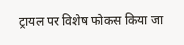ट्रायल पर विशेष फोकस किया जा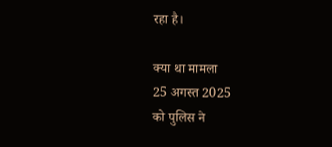रहा है।

क्या था मामला
25 अगस्त 2025
को पुलिस ने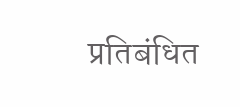प्रतिबंधित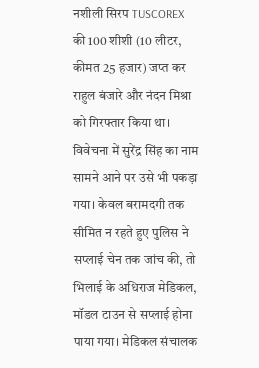नशीली सिरप TUSCOREX की 100 शीशी (10 लीटर, कीमत 25 हजार) जप्त कर राहुल बंजारे और नंदन मिश्रा को गिरफ्तार किया था। विवेचना में सुरेंद्र सिंह का नाम सामने आने पर उसे भी पकड़ा गया। केवल बरामदगी तक सीमित न रहते हुए पुलिस ने सप्लाई चेन तक जांच की, तो भिलाई के अधिराज मेडिकल, मॉडल टाउन से सप्लाई होना पाया गया। मेडिकल संचालक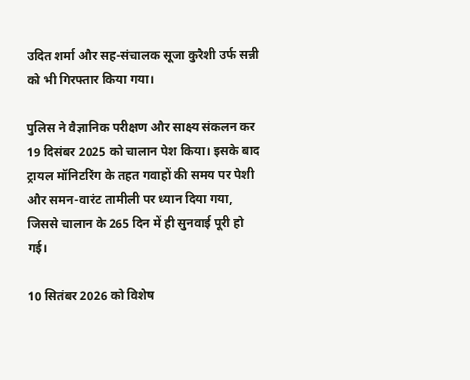उदित शर्मा और सह-संचालक सूजा कुरैशी उर्फ सन्नी को भी गिरफ्तार किया गया।

पुलिस ने वैज्ञानिक परीक्षण और साक्ष्य संकलन कर 19 दिसंबर 2025 को चालान पेश किया। इसके बाद ट्रायल मॉनिटरिंग के तहत गवाहों की समय पर पेशी और समन-वारंट तामीली पर ध्यान दिया गया, जिससे चालान के 265 दिन में ही सुनवाई पूरी हो गई।

10 सितंबर 2026 को विशेष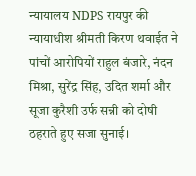न्यायालय NDPS रायपुर की न्यायाधीश श्रीमती किरण थवाईत ने पांचों आरोपियों राहुल बंजारे, नंदन मिश्रा, सुरेंद्र सिंह, उदित शर्मा और सूजा कुरैशी उर्फ सन्नी को दोषी ठहराते हुए सजा सुनाई।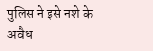पुलिस ने इसे नशे के अवैध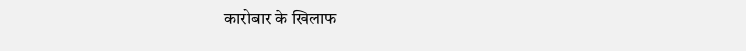कारोबार के खिलाफ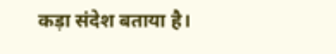कड़ा संदेश बताया है।